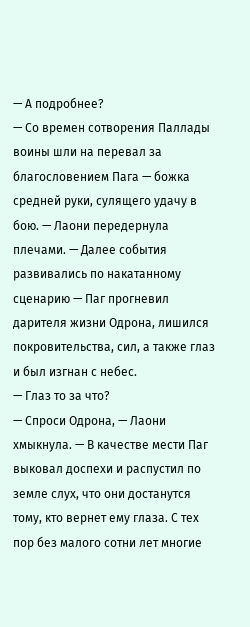— А подробнее?
— Со времен сотворения Паллады воины шли на перевал за благословением Пага — божка средней руки, сулящего удачу в бою. — Лаони передернула плечами. — Далее события развивались по накатанному сценарию — Паг прогневил дарителя жизни Одрона, лишился покровительства, сил, а также глаз и был изгнан с небес.
— Глаз то за что?
— Спроси Одрона, — Лаони хмыкнула. — В качестве мести Паг выковал доспехи и распустил по земле слух, что они достанутся тому, кто вернет ему глаза. С тех пор без малого сотни лет многие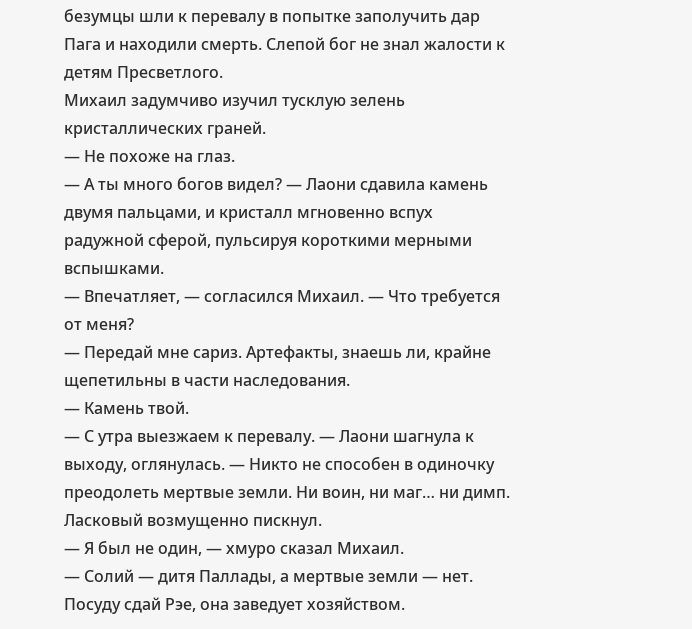безумцы шли к перевалу в попытке заполучить дар Пага и находили смерть. Слепой бог не знал жалости к детям Пресветлого.
Михаил задумчиво изучил тусклую зелень кристаллических граней.
— Не похоже на глаз.
— А ты много богов видел? — Лаони сдавила камень двумя пальцами, и кристалл мгновенно вспух радужной сферой, пульсируя короткими мерными вспышками.
— Впечатляет, — согласился Михаил. — Что требуется от меня?
— Передай мне сариз. Артефакты, знаешь ли, крайне щепетильны в части наследования.
— Камень твой.
— С утра выезжаем к перевалу. — Лаони шагнула к выходу, оглянулась. — Никто не способен в одиночку преодолеть мертвые земли. Ни воин, ни маг… ни димп.
Ласковый возмущенно пискнул.
— Я был не один, — хмуро сказал Михаил.
— Солий — дитя Паллады, а мертвые земли — нет. Посуду сдай Рэе, она заведует хозяйством.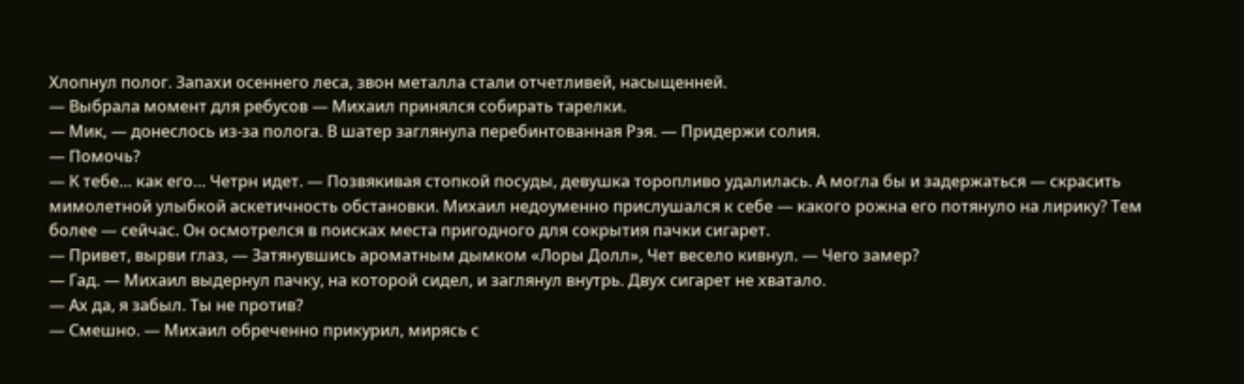Хлопнул полог. Запахи осеннего леса, звон металла стали отчетливей, насыщенней.
— Выбрала момент для ребусов — Михаил принялся собирать тарелки.
— Мик, — донеслось из-за полога. В шатер заглянула перебинтованная Рэя. — Придержи солия.
— Помочь?
— К тебе… как его… Четрн идет. — Позвякивая стопкой посуды, девушка торопливо удалилась. А могла бы и задержаться — скрасить мимолетной улыбкой аскетичность обстановки. Михаил недоуменно прислушался к себе — какого рожна его потянуло на лирику? Тем более — сейчас. Он осмотрелся в поисках места пригодного для сокрытия пачки сигарет.
— Привет, вырви глаз, — Затянувшись ароматным дымком «Лоры Долл», Чет весело кивнул. — Чего замер?
— Гад. — Михаил выдернул пачку, на которой сидел, и заглянул внутрь. Двух сигарет не хватало.
— Ах да, я забыл. Ты не против?
— Смешно. — Михаил обреченно прикурил, мирясь с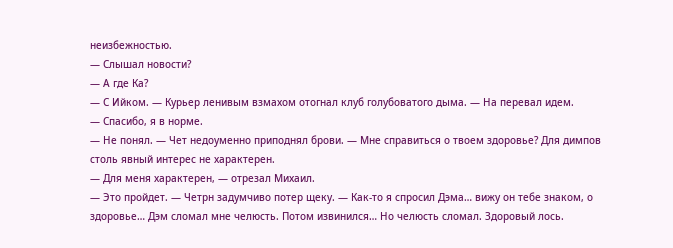неизбежностью.
— Слышал новости?
— А где Ка?
— С Ийком. — Курьер ленивым взмахом отогнал клуб голубоватого дыма. — На перевал идем.
— Спасибо, я в норме.
— Не понял. — Чет недоуменно приподнял брови. — Мне справиться о твоем здоровье? Для димпов столь явный интерес не характерен.
— Для меня характерен, — отрезал Михаил.
— Это пройдет. — Четрн задумчиво потер щеку. — Как-то я спросил Дэма… вижу он тебе знаком, о здоровье… Дэм сломал мне челюсть. Потом извинился… Но челюсть сломал. Здоровый лось.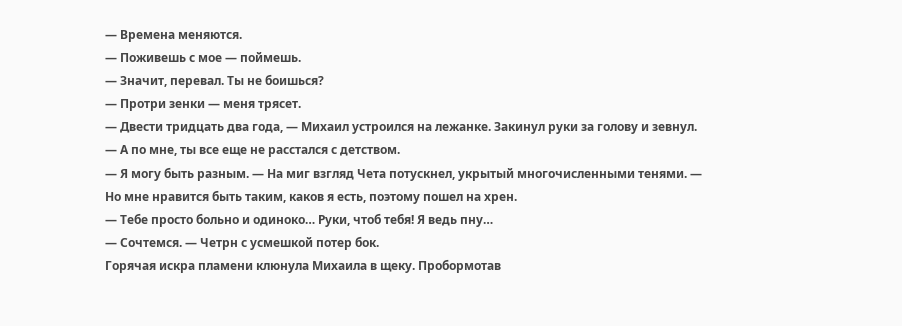— Времена меняются.
— Поживешь с мое — поймешь.
— Значит, перевал. Ты не боишься?
— Протри зенки — меня трясет.
— Двести тридцать два года, — Михаил устроился на лежанке. Закинул руки за голову и зевнул. — А по мне, ты все еще не расстался с детством.
— Я могу быть разным. — На миг взгляд Чета потускнел, укрытый многочисленными тенями. — Но мне нравится быть таким, каков я есть, поэтому пошел на хрен.
— Тебе просто больно и одиноко… Руки, чтоб тебя! Я ведь пну…
— Сочтемся. — Четрн с усмешкой потер бок.
Горячая искра пламени клюнула Михаила в щеку. Пробормотав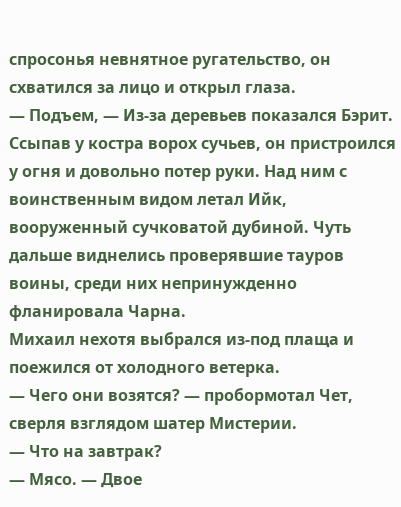спросонья невнятное ругательство, он схватился за лицо и открыл глаза.
— Подъем, — Из-за деревьев показался Бэрит. Ссыпав у костра ворох сучьев, он пристроился у огня и довольно потер руки. Над ним с воинственным видом летал Ийк, вооруженный сучковатой дубиной. Чуть дальше виднелись проверявшие тауров воины, среди них непринужденно фланировала Чарна.
Михаил нехотя выбрался из-под плаща и поежился от холодного ветерка.
— Чего они возятся? — пробормотал Чет, сверля взглядом шатер Мистерии.
— Что на завтрак?
— Мясо. — Двое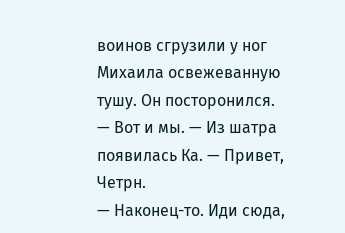воинов сгрузили у ног Михаила освежеванную тушу. Он посторонился.
— Вот и мы. — Из шатра появилась Ка. — Привет, Четрн.
— Наконец-то. Иди сюда,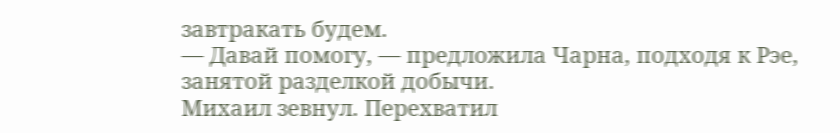завтракать будем.
— Давай помогу, — предложила Чарна, подходя к Рэе, занятой разделкой добычи.
Михаил зевнул. Перехватил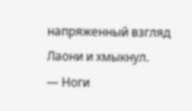напряженный взгляд Лаони и хмыкнул.
— Ноги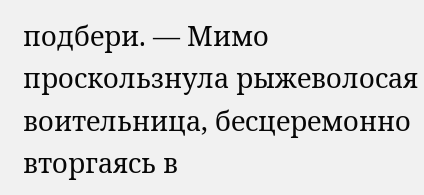подбери. — Мимо проскользнула рыжеволосая воительница, бесцеремонно вторгаясь в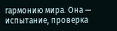гармонию мира. Она — испытание, проверка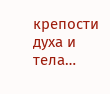крепости духа и тела…